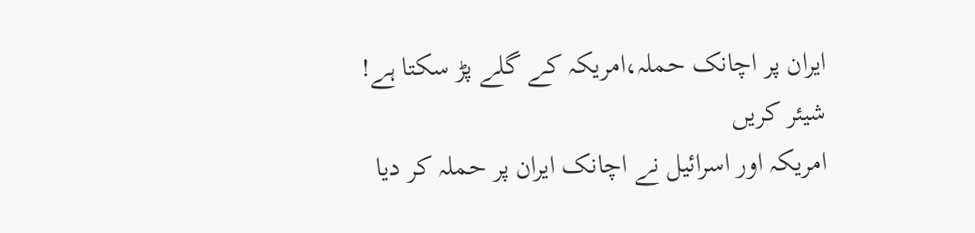ایران پر اچانک حملہ،امریکہ کے گلے پڑ سکتا ہے!
شیئر کریں
امریکہ اور اسرائیل نے اچانک ایران پر حملہ کر دیا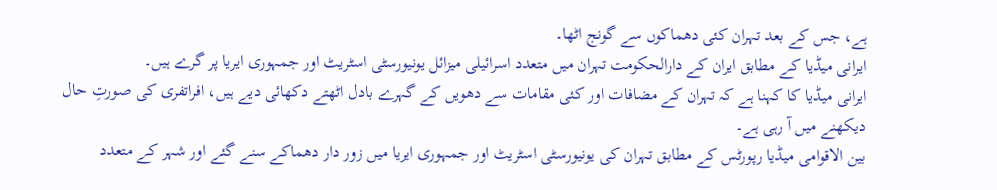ہے، جس کے بعد تہران کئی دھماکوں سے گونج اٹھا۔
ایرانی میڈیا کے مطابق ایران کے دارالحکومت تہران میں متعدد اسرائیلی میزائل یونیورسٹی اسٹریٹ اور جمہوری ایریا پر گرے ہیں۔
ایرانی میڈیا کا کہنا ہے کہ تہران کے مضافات اور کئی مقامات سے دھویں کے گہرے بادل اٹھتے دکھائی دیے ہیں، افراتفری کی صورتِ حال دیکھنے میں آ رہی ہے۔
بین الاقوامی میڈیا رپورٹس کے مطابق تہران کی یونیورسٹی اسٹریٹ اور جمہوری ایریا میں زور دار دھماکے سنے گئے اور شہر کے متعدد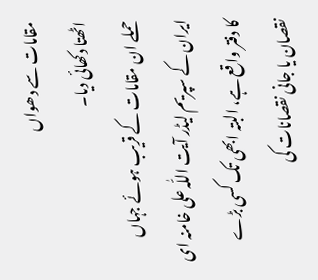مقامات سے دھواں
اٹھتا دکھائی دیا۔
حملے ان مقامات کے قریب ہوئے جہاں ایران کے سپریم لیڈر آیت اللّٰہ علی خامنہ ای کا دفتر واقع ہے، البتہ ابھی تک کسی بڑے نقصان یا جانی نقصانات کی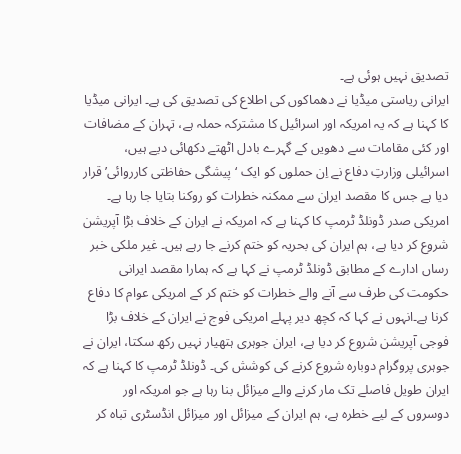تصدیق نہیں ہوئی ہے۔
ایرانی ریاستی میڈیا نے دھماکوں کی اطلاع کی تصدیق کی ہے۔ ایرانی میڈیا کا کہنا ہے کہ یہ امریکہ اور اسرائیل کا مشترکہ حملہ ہے، تہران کے مضافات اور کئی مقامات سے دھویں کے گہرے بادل اٹھتے دکھائی دیے ہیں، اسرائیلی وزارتِ دفاع نے اِن حملوں کو ایک ‘پیشگی حفاظتی کارروائی’ قرار دیا ہے جس کا مقصد ایران سے ممکنہ خطرات کو روکنا بتایا جا رہا ہے۔ امریکی صدر ڈونلڈ ٹرمپ کا کہنا ہے کہ امریکہ نے ایران کے خلاف بڑا آپریشن شروع کر دیا ہے، ہم ایران کی بحریہ کو ختم کرنے جا رہے ہیں۔ غیر ملکی خبر رساں ادارے کے مطابق ڈونلڈ ٹرمپ نے کہا ہے کہ ہمارا مقصد ایرانی حکومت کی طرف سے آنے والے خطرات کو ختم کر کے امریکی عوام کا دفاع کرنا ہے۔انہوں نے کہا کہ کچھ دیر پہلے امریکی فوج نے ایران کے خلاف بڑا فوجی آپریشن شروع کر دیا ہے، ایران جوہری ہتھیار نہیں رکھ سکتا، ایران نے جوہری پروگرام دوبارہ شروع کرنے کی کوشش کی۔ ڈونلڈ ٹرمپ کا کہنا ہے کہ ایران طویل فاصلے تک مار کرنے والے میزائل بنا رہا ہے جو امریکہ اور دوسروں کے لیے خطرہ ہے، ہم ایران کے میزائل اور میزائل انڈسٹری تباہ کر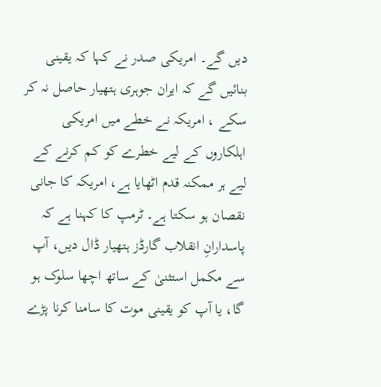دیں گے۔ امریکی صدر نے کہا کہ یقینی بنائیں گے کہ ایران جوہری ہتھیار حاصل نہ کر سکے ، امریکہ نے خطے میں امریکی اہلکاروں کے لیے خطرے کو کم کرنے کے لیے ہر ممکنہ قدم اٹھایا ہے، امریکہ کا جانی نقصان ہو سکتا ہے۔ ٹرمپ کا کہنا ہے کہ پاسدارانِ انقلاب گارڈز ہتھیار ڈال دیں، آپ سے مکمل استثنیٰ کے ساتھ اچھا سلوک ہو گا، یا آپ کو یقینی موت کا سامنا کرنا پڑے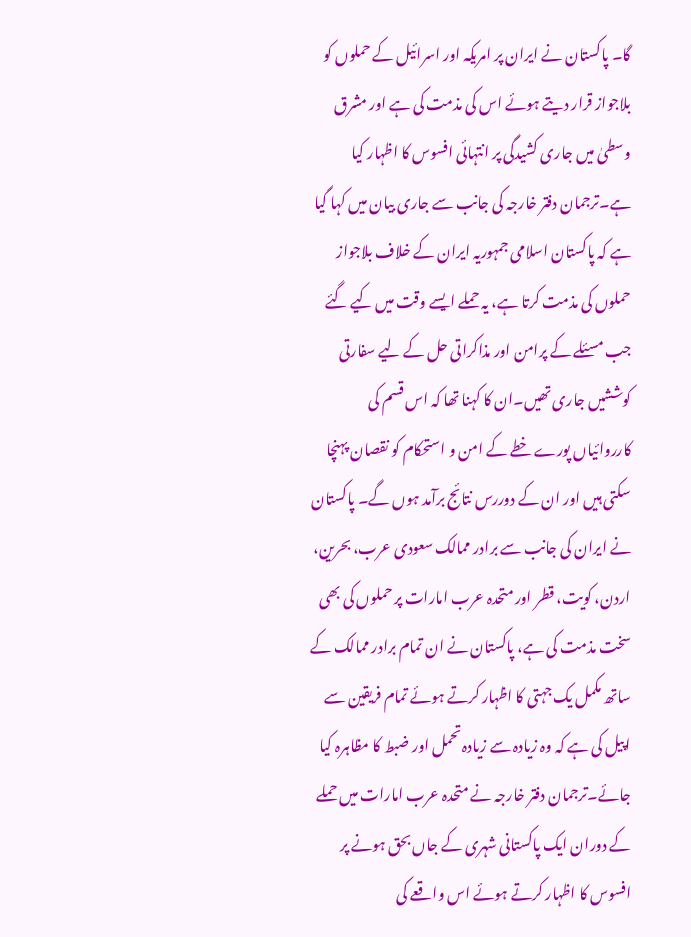گا۔ پاکستان نے ایران پر امریکہ اور اسرائیل کے حملوں کو بلاجواز قرار دیتے ہوئے اس کی مذمت کی ہے اور مشرق وسطیٰ میں جاری کشیدگی پر انتہائی افسوس کا اظہار کیا ہے۔ترجمان دفتر خارجہ کی جانب سے جاری بیان میں کہا گیا ہے کہ پاکستان اسلامی جمہوریہ ایران کے خلاف بلاجواز حملوں کی مذمت کرتا ہے، یہ حملے ایسے وقت میں کیے گئے جب مسئلے کے پرامن اور مذاکراتی حل کے لیے سفارتی کوششیں جاری تھیں۔ان کا کہنا تھا کہ اس قسم کی کارروائیاں پورے خطے کے امن و استحکام کو نقصان پہنچا سکتی ہیں اور ان کے دوررس نتائج برآمد ہوں گے۔ پاکستان نے ایران کی جانب سے برادر ممالک سعودی عرب، بحرین، اردن، کویت، قطر اور متحدہ عرب امارات پر حملوں کی بھی سخت مذمت کی ہے، پاکستان نے ان تمام برادر ممالک کے ساتھ مکمل یک جہتی کا اظہار کرتے ہوئے تمام فریقین سے اپیل کی ہے کہ وہ زیادہ سے زیادہ تحمل اور ضبط کا مظاہرہ کیا جائے۔ترجمان دفتر خارجہ نے متحدہ عرب امارات میں حملے کے دوران ایک پاکستانی شہری کے جاں بحق ہونے پر افسوس کا اظہار کرتے ہوئے اس واقعے کی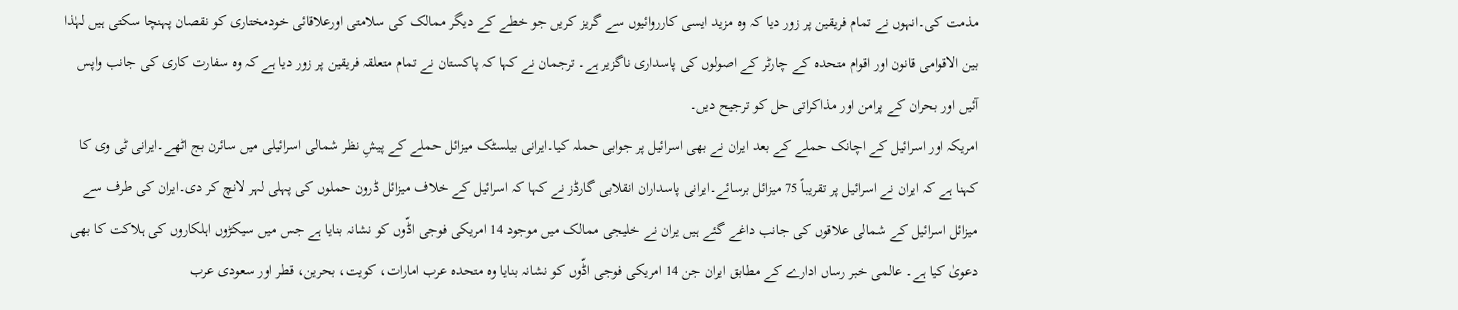مذمت کی۔انہوں نے تمام فریقین پر زور دیا کہ وہ مزید ایسی کارروائیوں سے گریز کریں جو خطے کے دیگر ممالک کی سلامتی اورعلاقائی خودمختاری کو نقصان پہنچا سکتی ہیں لہٰذا بین الاقوامی قانون اور اقوام متحدہ کے چارٹر کے اصولوں کی پاسداری ناگزیر ہے۔ ترجمان نے کہا کہ پاکستان نے تمام متعلقہ فریقین پر زور دیا ہے کہ وہ سفارت کاری کی جانب واپس آئیں اور بحران کے پرامن اور مذاکراتی حل کو ترجیح دیں۔
امریکہ اور اسرائیل کے اچانک حملے کے بعد ایران نے بھی اسرائیل پر جوابی حملہ کیا۔ایرانی بیلسٹک میزائل حملے کے پیشِ نظر شمالی اسرائیلی میں سائرن بج اٹھے۔ایرانی ٹی وی کا کہنا ہے کہ ایران نے اسرائیل پر تقریباً 75 میزائل برسائے۔ایرانی پاسداران انقلابی گارڈز نے کہا کہ اسرائیل کے خلاف میزائل ڈرون حملوں کی پہلی لہر لانچ کر دی۔ایران کی طرف سے میزائل اسرائیل کے شمالی علاقوں کی جانب داغے گئے ہیں یران نے خلیجی ممالک میں موجود 14 امریکی فوجی اڈّوں کو نشانہ بنایا ہے جس میں سیکڑوں اہلکاروں کی ہلاکت کا بھی دعویٰ کیا ہے۔ عالمی خبر رساں ادارے کے مطابق ایران جن 14 امریکی فوجی اڈّوں کو نشانہ بنایا وہ متحدہ عرب امارات، کویت، بحرین، قطر اور سعودی عرب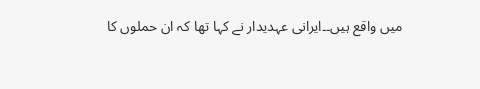میں واقع ہیں۔۔ایرانی عہدیدار نے کہا تھا کہ ان حملوں کا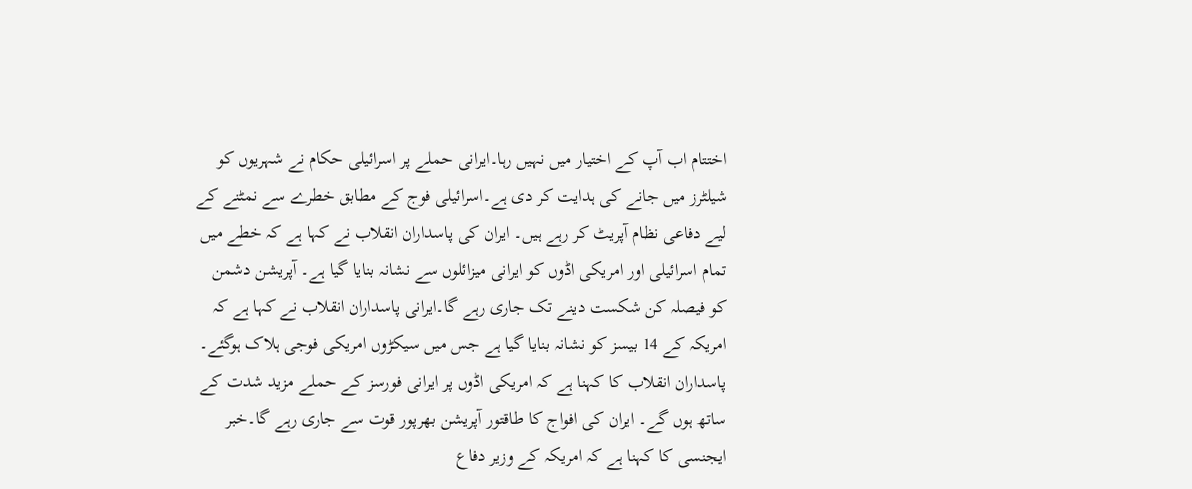اختتام اب آپ کے اختیار میں نہیں رہا۔ایرانی حملے پر اسرائیلی حکام نے شہریوں کو شیلٹرز میں جانے کی ہدایت کر دی ہے۔اسرائیلی فوج کے مطابق خطرے سے نمٹنے کے لیے دفاعی نظام آپریٹ کر رہے ہیں۔ ایران کی پاسداران انقلاب نے کہا ہے کہ خطے میں تمام اسرائیلی اور امریکی اڈوں کو ایرانی میزائلوں سے نشانہ بنایا گیا ہے۔ آپریشن دشمن کو فیصلہ کن شکست دینے تک جاری رہے گا۔ایرانی پاسداران انقلاب نے کہا ہے کہ امریکہ کے 14 بیسز کو نشانہ بنایا گیا ہے جس میں سیکڑوں امریکی فوجی ہلاک ہوگئے۔ پاسداران انقلاب کا کہنا ہے کہ امریکی اڈوں پر ایرانی فورسز کے حملے مزید شدت کے ساتھ ہوں گے۔ ایران کی افواج کا طاقتور آپریشن بھرپور قوت سے جاری رہے گا۔خبر ایجنسی کا کہنا ہے کہ امریکہ کے وزیر دفاع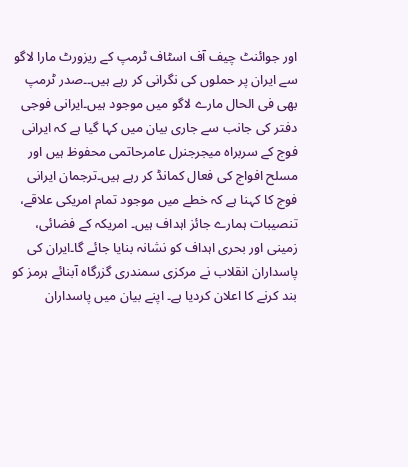اور جوائنٹ چیف آف اسٹاف ٹرمپ کے ریزورٹ مارا لاگو سے ایران پر حملوں کی نگرانی کر رہے ہیں۔۔صدر ٹرمپ بھی فی الحال مارے لاگو میں موجود ہیں۔ایرانی فوجی دفتر کی جانب سے جاری بیان میں کہا گیا ہے کہ ایرانی فوج کے سربراہ میجرجنرل عامرحاتمی محفوظ ہیں اور مسلح افواج کی فعال کمانڈ کر رہے ہیں۔ترجمان ایرانی فوج کا کہنا ہے کہ خطے میں موجود تمام امریکی علاقے، تنصیبات ہمارے جائز اہداف ہیں۔ امریکہ کے فضائی، زمینی اور بحری اہداف کو نشانہ بنایا جائے گا۔ایران کی پاسداران انقلاب نے مرکزی سمندری گزرگاہ آبنائے ہرمز کو بند کرنے کا اعلان کردیا ہے۔ اپنے بیان میں پاسداران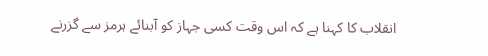انقلاب کا کہنا ہے کہ اس وقت کسی جہاز کو آبنائے ہرمز سے گزرنے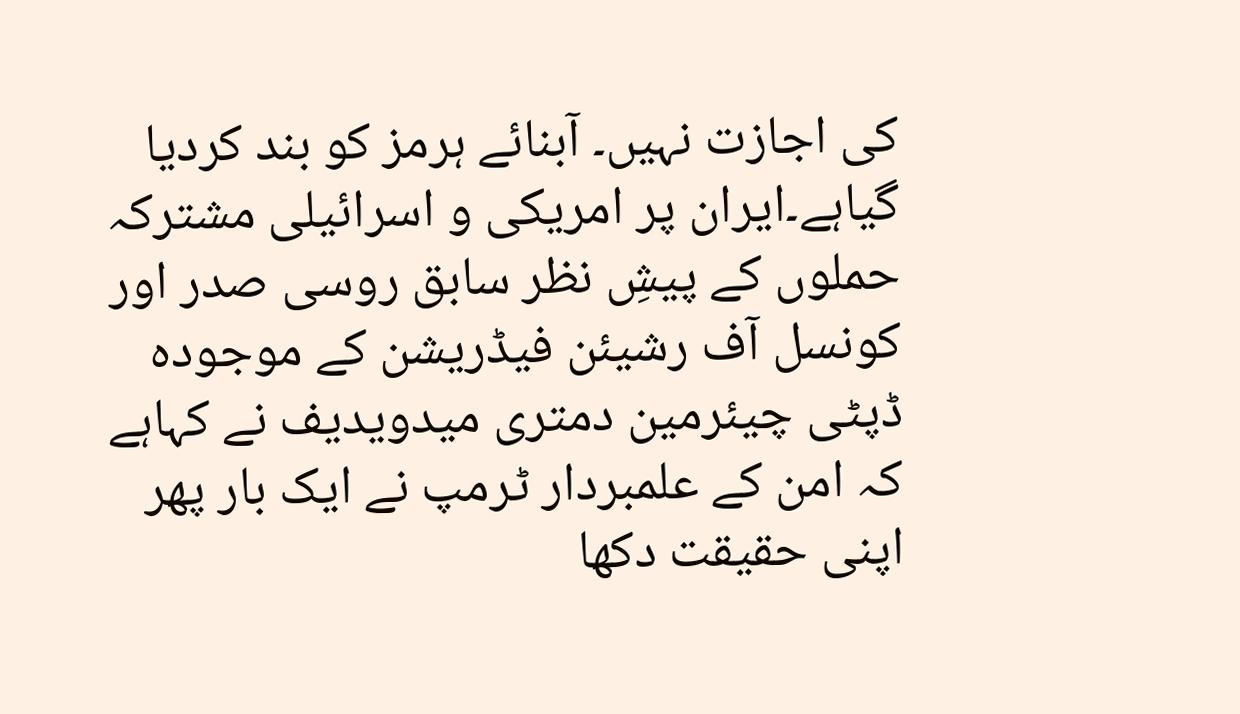کی اجازت نہیں۔ آبنائے ہرمز کو بند کردیا گیاہے۔ایران پر امریکی و اسرائیلی مشترکہ حملوں کے پیشِ نظر سابق روسی صدر اور کونسل آف رشیئن فیڈریشن کے موجودہ ڈپٹی چیئرمین دمتری میدویدیف نے کہاہے کہ امن کے علمبردار ٹرمپ نے ایک بار پھر اپنی حقیقت دکھا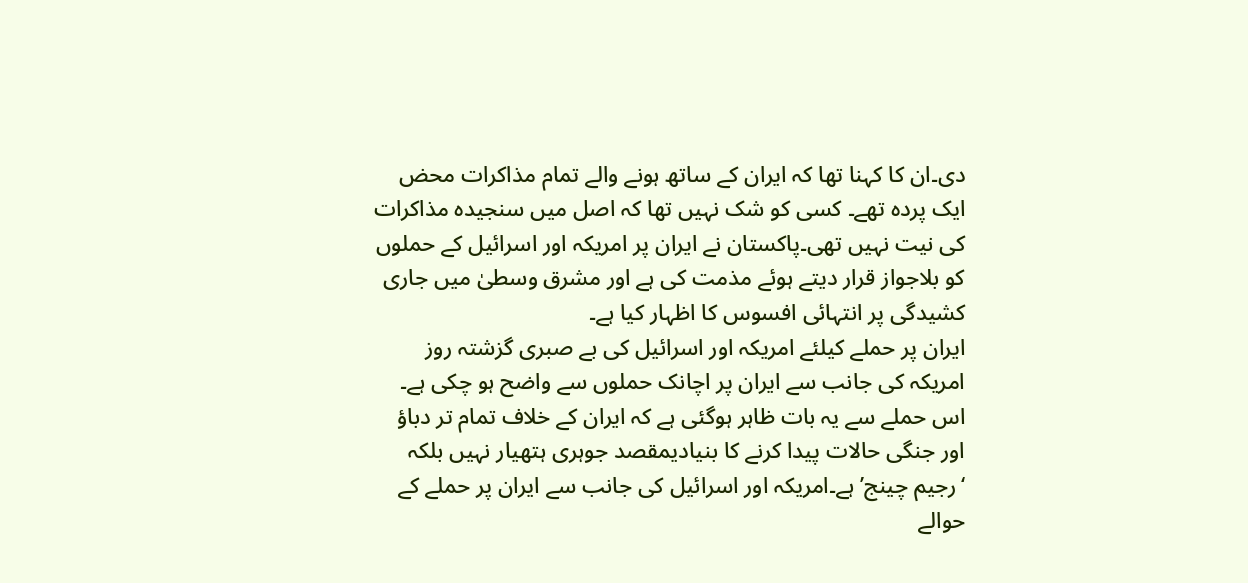دی۔ان کا کہنا تھا کہ ایران کے ساتھ ہونے والے تمام مذاکرات محض ایک پردہ تھے۔ کسی کو شک نہیں تھا کہ اصل میں سنجیدہ مذاکرات کی نیت نہیں تھی۔پاکستان نے ایران پر امریکہ اور اسرائیل کے حملوں کو بلاجواز قرار دیتے ہوئے مذمت کی ہے اور مشرق وسطیٰ میں جاری کشیدگی پر انتہائی افسوس کا اظہار کیا ہے۔
ایران پر حملے کیلئے امریکہ اور اسرائیل کی بے صبری گزشتہ روز امریکہ کی جانب سے ایران پر اچانک حملوں سے واضح ہو چکی ہے۔ اس حملے سے یہ بات ظاہر ہوگئی ہے کہ ایران کے خلاف تمام تر دباؤ اور جنگی حالات پیدا کرنے کا بنیادیمقصد جوہری ہتھیار نہیں بلکہ ‘رجیم چینج’ ہے۔امریکہ اور اسرائیل کی جانب سے ایران پر حملے کے حوالے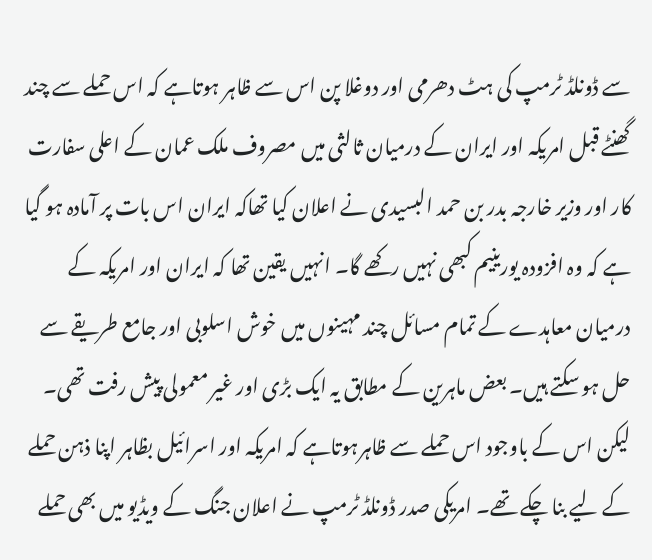سے ڈونلڈ ٹرمپ کی ہٹ دھرمی اور دوغلا پن اس سے ظاہر ہوتاہے کہ اس حملے سے چند گھنٹے قبل امریکہ اور ایران کے درمیان ثالثی میں مصروف ملک عمان کے اعلی سفارت کار اور وزیر خارجہ بدر بن حمد البسیدی نے اعلان کیا تھاکہ ایران اس بات پر آمادہ ہو گیا ہے کہ وہ افزودہ یورینیم کبھی نہیں رکھے گا۔ انہیں یقین تھا کہ ایران اور امریکہ کے درمیان معاہدے کے تمام مسائل چند مہینوں میں خوش اسلوبی اور جامع طریقے سے حل ہو سکتے ہیں۔ بعض ماہرین کے مطابق یہ ایک بڑی اور غیر معمولی پیش رفت تھی۔ لیکن اس کے باوجود اس حملے سے ظاہرہوتاہے کہ امریکہ اور اسرائیل بظاہر اپنا ذہن حملے کے لیے بنا چکے تھے۔ امریکی صدر ڈونلڈ ٹرمپ نے اعلان جنگ کے ویڈیو میں بھی حملے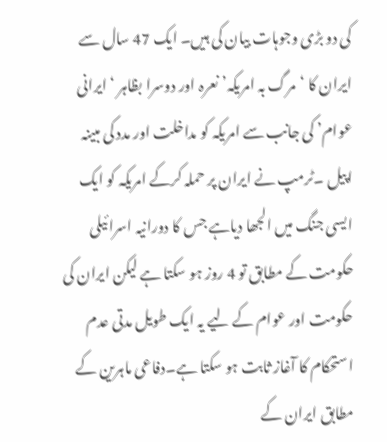کی دو بڑی وجوہات بیان کی ہیں۔ ایک 47 سال سے ایران کا ‘مرگ بہ امریکہ’ نعرہ اور دوسرا بظاہر ‘ایرانی عوام’ کی جانب سے امریکہ کو مداخلت اور مدد کی مبینہ اپیل ۔ٹرمپ نے ایران پر حملہ کرکے امریکہ کو ایک ایسی جنگ میں الجھا دیاہے جس کا دورانیہ اسرائیلی حکومت کے مطابق تو 4 روز ہو سکتا ہے لیکن ایران کی حکومت اور عوام کے لیے یہ ایک طویل مدتی عدم استحکام کا آغاز ثابت ہو سکتا ہے۔دفاعی ماہرین کے مطابق ایران کے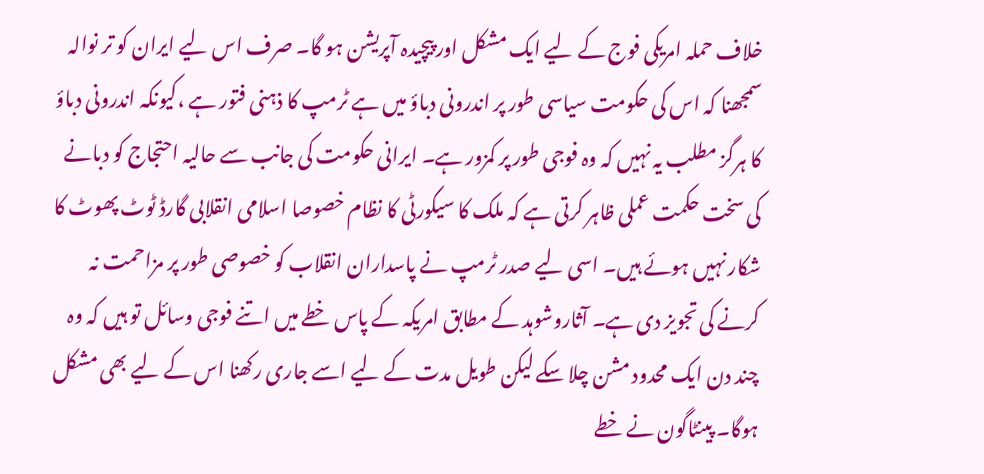خلاف حملہ امریکی فوج کے لیے ایک مشکل اور پیچیدہ آپریشن ہو گا۔ صرف اس لیے ایران کو تر نوالہ سمجھنا کہ اس کی حکومت سیاسی طور پر اندرونی دباؤ میں ہے ٹرمپ کا ذہنی فتور ہے ،کیونکہ اندرونی دباؤ کا ہرگز مطلب یہ نہیں کہ وہ فوجی طور پر کمزور ہے۔ ایرانی حکومت کی جانب سے حالیہ احتجاج کو دبانے کی سخت حکمت عملی ظاہر کرتی ہے کہ ملک کا سیکورٹی کا نظام خصوصا اسلامی انقلابی گارڈ ٹوٹ پھوٹ کا شکار نہیں ہوئے ہیں۔ اسی لیے صدر ٹرمپ نے پاسداران انقلاب کو خصوصی طور پر مزاحمت نہ کرنے کی تجویز دی ہے۔ آثاروشوہد کے مطابق امریکہ کے پاس خطے میں اتنے فوجی وسائل تو ہیں کہ وہ چند دن ایک محدود مشن چلا سکے لیکن طویل مدت کے لیے اسے جاری رکھنا اس کے لیے بھی مشکل ہوگا۔ پینٹاگون نے خطے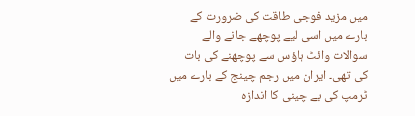میں مزید فوجی طاقت کی ضرورت کے بارے میں اسی لیے پوچھے جانے والے سوالات وائٹ ہاؤس سے پوچھنے کی بات کی تھی۔ ایران میں رجم چینج کے بارے میں ٹرمپ کی بے چینی کا اندازہ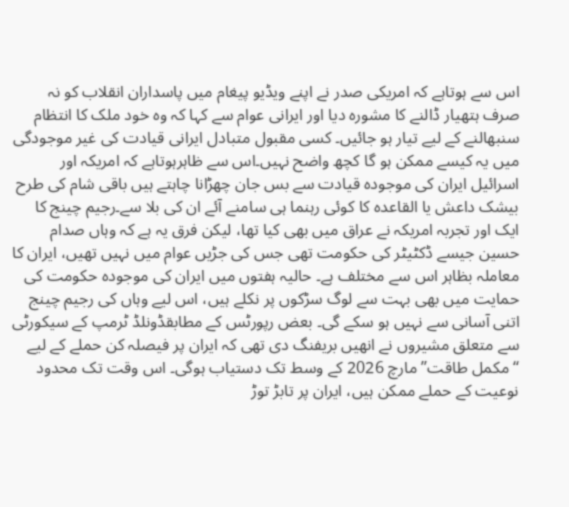اس سے ہوتاہے کہ امریکی صدر نے اپنے ویڈیو پیغام میں پاسداران انقلاب کو نہ صرف ہتھیار ڈالنے کا مشورہ دیا اور ایرانی عوام سے کہا کہ وہ خود ملک کا انتظام سنبھالنے کے لیے تیار ہو جائیں۔ کسی مقبول متبادل ایرانی قیادت کی غیر موجودگی میں یہ کیسے ممکن ہو گا کچھ واضح نہیں۔اس سے ظاہرہوتاہے کہ امریکہ اور اسرائیل ایران کی موجودہ قیادت سے بس جان چھڑانا چاہتے ہیں باقی شام کی طرح بیشک داعش یا القاعدہ کا کوئی رہنما ہی سامنے آئے ان کی بلا سے۔رجیم چینج کا ایک اور تجربہ امریکہ نے عراق میں بھی کیا تھا، لیکن فرق یہ ہے کہ وہاں صدام حسین جیسے ڈکٹیٹر کی حکومت تھی جس کی جڑیں عوام میں نہیں تھیں، ایران کا معاملہ بظاہر اس سے مختلف ہے۔ حالیہ ہفتوں میں ایران کی موجودہ حکومت کی حمایت میں بھی بہت سے لوگ سڑکوں پر نکلے ہیں، اس لیے وہاں کی رجیم چینج اتنی آسانی سے نہیں ہو سکے گی۔ بعض رپورٹس کے مطابقڈونلڈ ٹرمپ کے سیکورٹی سے متعلق مشیروں نے انھیں بریفنگ دی تھی کہ ایران پر فیصلہ کن حملے کے لیے
‘‘مکمل طاقت’’ مارچ 2026 کے وسط تک دستیاب ہوگی۔ اس وقت تک محدود نوعیت کے حملے ممکن ہیں، ایران پر تابڑ توڑ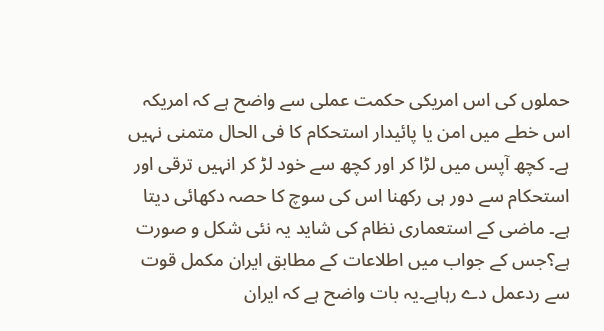حملوں کی اس امریکی حکمت عملی سے واضح ہے کہ امریکہ اس خطے میں امن یا پائیدار استحکام کا فی الحال متمنی نہیں ہے۔ کچھ آپس میں لڑا کر اور کچھ سے خود لڑ کر انہیں ترقی اور استحکام سے دور ہی رکھنا اس کی سوچ کا حصہ دکھائی دیتا ہے۔ ماضی کے استعماری نظام کی شاید یہ نئی شکل و صورت ہے؟جس کے جواب میں اطلاعات کے مطابق ایران مکمل قوت سے ردعمل دے رہاہے۔یہ بات واضح ہے کہ ایران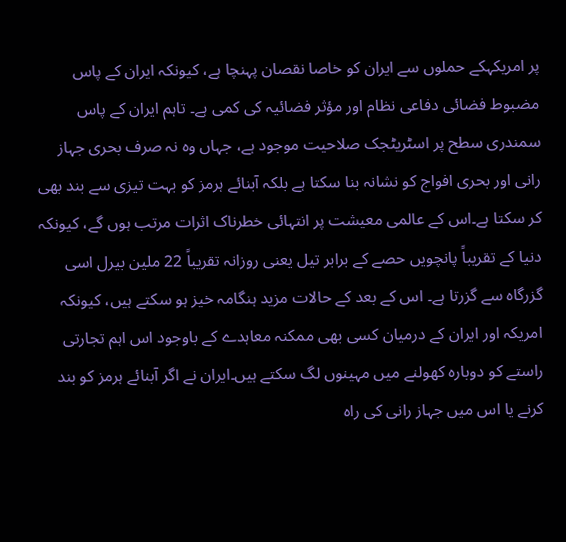پر امریکہکے حملوں سے ایران کو خاصا نقصان پہنچا ہے، کیونکہ ایران کے پاس مضبوط فضائی دفاعی نظام اور مؤثر فضائیہ کی کمی ہے۔ تاہم ایران کے پاس سمندری سطح پر اسٹریٹجک صلاحیت موجود ہے، جہاں وہ نہ صرف بحری جہاز رانی اور بحری افواج کو نشانہ بنا سکتا ہے بلکہ آبنائے ہرمز کو بہت تیزی سے بند بھی کر سکتا ہے۔اس کے عالمی معیشت پر انتہائی خطرناک اثرات مرتب ہوں گے، کیونکہ دنیا کے تقریباً پانچویں حصے کے برابر تیل یعنی روزانہ تقریباً 22 ملین بیرل اسی گزرگاہ سے گزرتا ہے۔ اس کے بعد کے حالات مزید ہنگامہ خیز ہو سکتے ہیں، کیونکہ امریکہ اور ایران کے درمیان کسی بھی ممکنہ معاہدے کے باوجود اس اہم تجارتی راستے کو دوبارہ کھولنے میں مہینوں لگ سکتے ہیں۔ایران نے اگر آبنائے ہرمز کو بند کرنے یا اس میں جہاز رانی کی راہ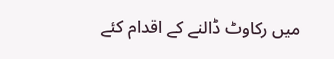میں رکاوٹ ڈالنے کے اقدام کئے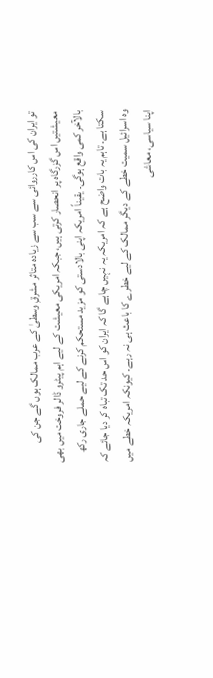تو ایران کی اس کارروائی سے سب سے زیادہ متاثر مشرقِ وسطیٰ کے عرب ممالک ہوں گے جن کی معیشتیں اس گزرگاہ پر انحصار کرتی ہیں، جبکہ امریکی معیشت کے لیے اہم پیٹرو ڈالر فروخت میں بھی بالآخر کمی واقع ہوگی۔ یقیناً امریکہ اپنی بالادستی کو مزید مستحکم کرنے کے لیے حملے جاری رکھ سکتا ہے۔ تاہم یہ بات واضح ہے کہ امریکہ یہ نہیں چاہے گا کہ ایران کو اس حد تک تباہ کر دیا جائے کہ وہ اسرائیل سمیت خطے کے دیگر ممالک کے لیے خطرے کا باعث ہی نہ رہے۔ کیونکہ امریکہ خطے میں اپنا سیاسی، معاشی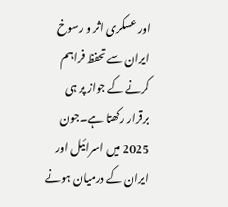اور عسکری اثر و رسوخ ایران سے تحفظ فراہم کرنے کے جواز پر ہی برقرار رکھتا ہے۔جون 2025 میں اسرائیل اور ایران کے درمیان ہونے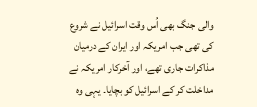والی جنگ بھی اُس وقت اسرائیل نے شروع کی تھی جب امریکہ اور ایران کے درمیان مذاکرات جاری تھے، اور آخرکار امریکہ نے مداخلت کر کے اسرائیل کو بچایا۔ یہی وہ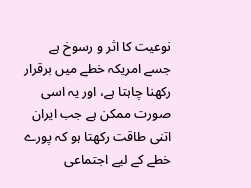نوعیت کا اثر و رسوخ ہے جسے امریکہ خطے میں برقرار رکھنا چاہتا ہے، اور یہ اسی صورت ممکن ہے جب ایران اتنی طاقت رکھتا ہو کہ پورے خطے کے لیے اجتماعی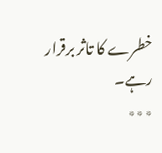خطرے کا تاثر برقرار رہے۔
٭٭٭